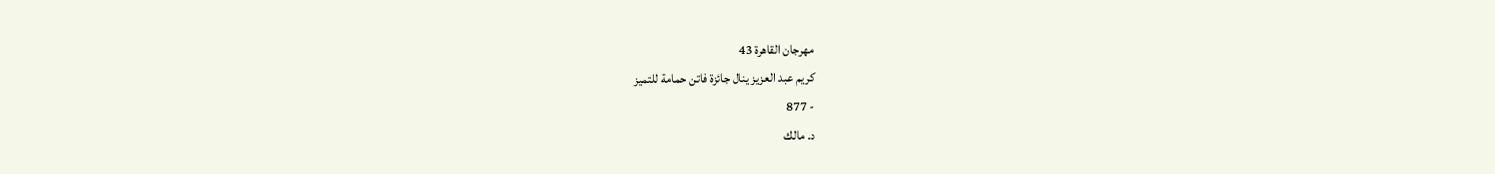مهرجان القاهرة 43
كريم عبد العزيز ينال جائزة فاتن حمامة للتميز
- 877
د. مالك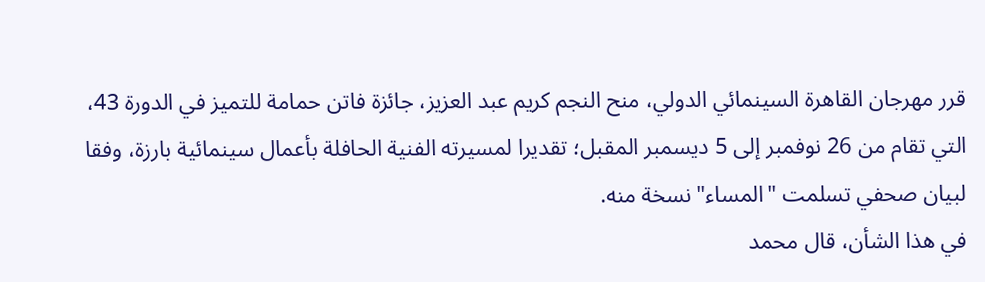قرر مهرجان القاهرة السينمائي الدولي، منح النجم كريم عبد العزيز، جائزة فاتن حمامة للتميز في الدورة 43، التي تقام من 26 نوفمبر إلى 5 ديسمبر المقبل؛ تقديرا لمسيرته الفنية الحافلة بأعمال سينمائية بارزة، وفقا لبيان صحفي تسلمت "المساء" نسخة منه.
في هذا الشأن، قال محمد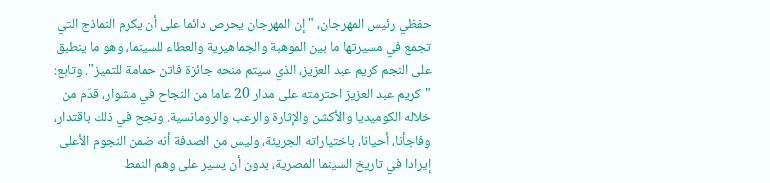حفظي رئيس المهرجان، "إن المهرجان يحرص دائما على أن يكرم النماذج التي تجمع في مسيرتها ما بين الموهبة والجماهيرية والعطاء للسينما، وهو ما ينطبق على النجم كريم عبد العزيز، الذي سيتم منحه جائزة فاتن حمامة للتميز". وتابع: "كريم عبد العزيز احترمته على مدار 20 عاما من النجاح في مشوار، قدّم من خلاله الكوميديا والأكشن والإثارة والرعب والرومانسية. ونجح في ذلك باقتدار، وفاجأنا، أحيانا، باختياراته الجريئة، وليس من الصدفة أنه ضمن النجوم الأعلى إيرادا في تاريخ السينما المصرية، بدون أن يسير على وهم النمط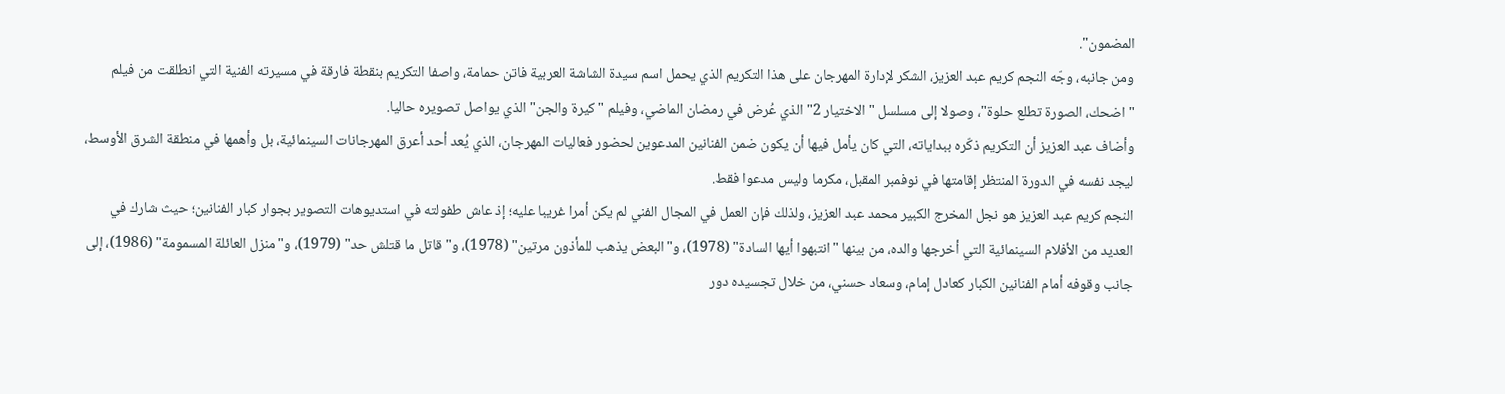المضمون".
ومن جانبه، وجّه النجم كريم عبد العزيز، الشكر لإدارة المهرجان على هذا التكريم الذي يحمل اسم سيدة الشاشة العربية فاتن حمامة، واصفا التكريم بنقطة فارقة في مسيرته الفنية التي انطلقت من فيلم "اضحك، الصورة تطلع حلوة"، وصولا إلى مسلسل "الاختيار 2" الذي عُرض في رمضان الماضي، وفيلم "كيرة والجن" الذي يواصل تصويره حاليا.
وأضاف عبد العزيز أن التكريم ذكّره ببداياته، التي كان يأمل فيها أن يكون ضمن الفنانين المدعوين لحضور فعاليات المهرجان، الذي يُعد أحد أعرق المهرجانات السينمائية، بل وأهمها في منطقة الشرق الأوسط، ليجد نفسه في الدورة المنتظر إقامتها في نوفمبر المقبل، مكرما وليس مدعوا فقط.
النجم كريم عبد العزيز هو نجل المخرج الكبير محمد عبد العزيز، ولذلك فإن العمل في المجال الفني لم يكن أمرا غريبا عليه؛ إذ عاش طفولته في استديوهات التصوير بجوار كبار الفنانين؛ حيث شارك في العديد من الأفلام السينمائية التي أخرجها والده، من بينها "انتبهوا أيها السادة" (1978)، و"البعض يذهب للمأذون مرتين" (1978)، و"قاتل ما قتلش حد" (1979)، و"منزل العائلة المسمومة" (1986)، إلى جانب وقوفه أمام الفنانين الكبار كعادل إمام، وسعاد حسني، من خلال تجسيده دور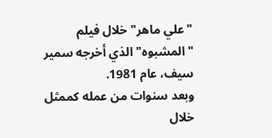"علي ماهر" خلال فيلم "المشبوه" الذي أخرجه سمير سيف، عام 1981.
وبعد سنوات من عمله كممثل خلال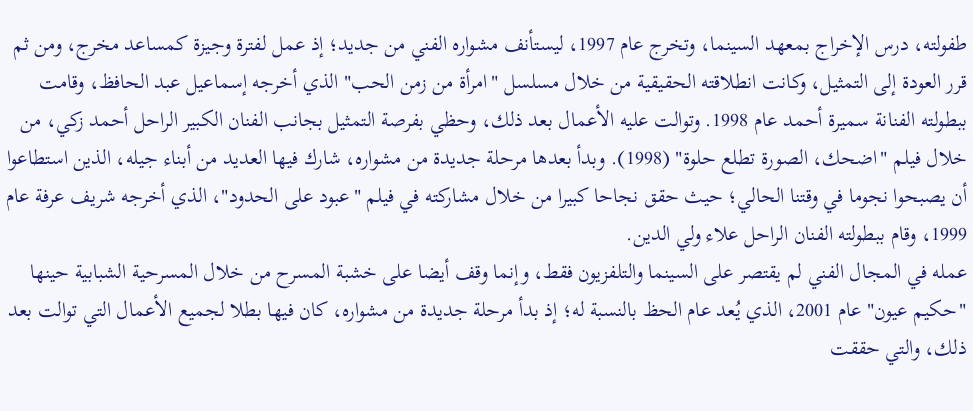طفولته، درس الإخراج بمعهد السينما، وتخرج عام 1997، ليستأنف مشواره الفني من جديد؛ إذ عمل لفترة وجيزة كمساعد مخرج، ومن ثم قرر العودة إلى التمثيل، وكانت انطلاقته الحقيقية من خلال مسلسل "امرأة من زمن الحب" الذي أخرجه إسماعيل عبد الحافظ، وقامت ببطولته الفنانة سميرة أحمد عام 1998. وتوالت عليه الأعمال بعد ذلك، وحظي بفرصة التمثيل بجانب الفنان الكبير الراحل أحمد زكي، من خلال فيلم "اضحك، الصورة تطلع حلوة" (1998). وبدأ بعدها مرحلة جديدة من مشواره، شارك فيها العديد من أبناء جيله، الذين استطاعوا أن يصبحوا نجوما في وقتنا الحالي؛ حيث حقق نجاحا كبيرا من خلال مشاركته في فيلم "عبود على الحدود"، الذي أخرجه شريف عرفة عام 1999، وقام ببطولته الفنان الراحل علاء ولي الدين.
عمله في المجال الفني لم يقتصر على السينما والتلفزيون فقط، وإنما وقف أيضا على خشبة المسرح من خلال المسرحية الشبابية حينها "حكيم عيون" عام 2001، الذي يُعد عام الحظ بالنسبة له؛ إذ بدأ مرحلة جديدة من مشواره، كان فيها بطلا لجميع الأعمال التي توالت بعد ذلك، والتي حققت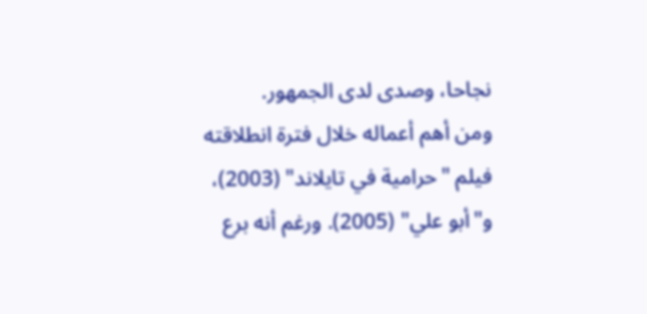نجاحا، وصدى لدى الجمهور.
ومن أهم أعماله خلال فترة انطلاقته فيلم "حرامية في تايلاند" (2003)، و"أبو علي" (2005). ورغم أنه برع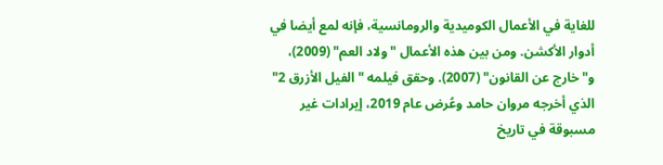للغاية في الأعمال الكوميدية والرومانسية، فإنه لمع أيضا في أدوار الأكشن. ومن بين هذه الأعمال "ولاد العم" (2009)، و"خارج عن القانون" (2007). وحقق فيلمه "الفيل الأزرق 2" الذي أخرجه مروان حامد وعُرض عام 2019، إيرادات غير مسبوقة في تاريخ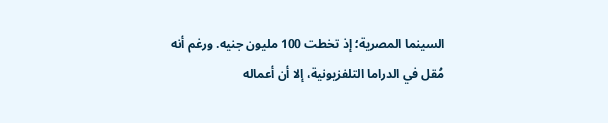السينما المصرية؛ إذ تخطت 100 مليون جنيه. ورغم أنه مُقل في الدراما التلفزيونية، إلا أن أعماله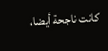كانت ناجحة أيضا،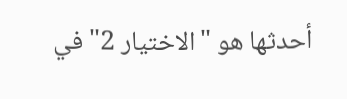أحدثها هو "الاختيار 2" في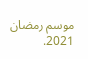موسم رمضان 2021.